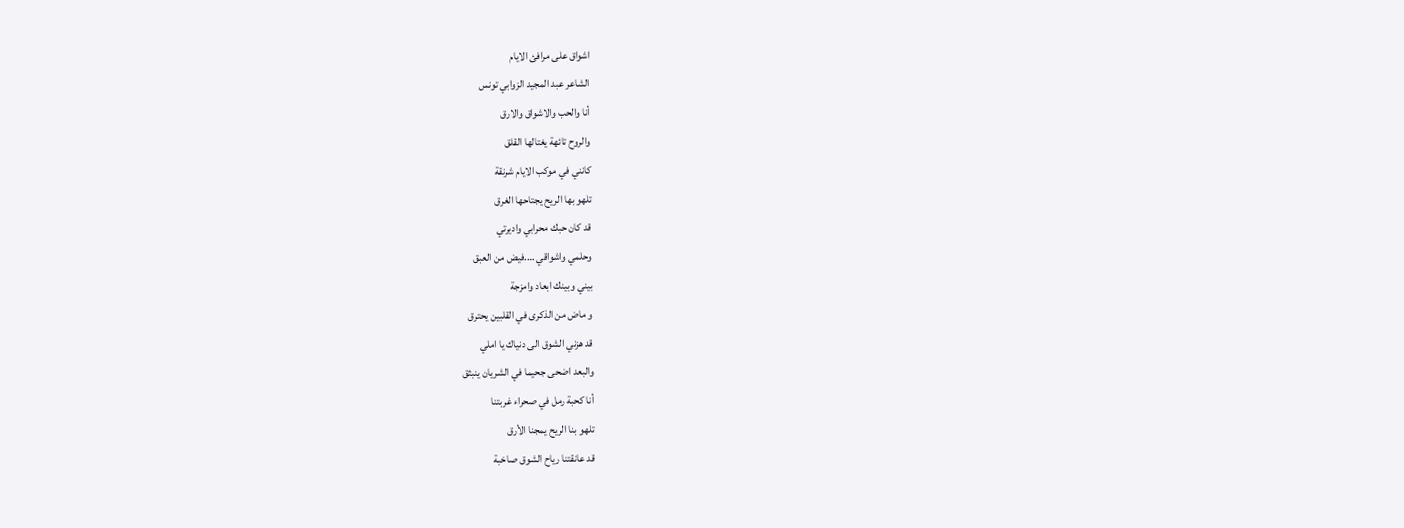اشواق على مرافئ الايام
الشاعر عبد المجيد الزوابي تونس
أنا والحب والاشواق والارق
والروح تائهة يغتالها القلق
كانني في موكب الايام شرنقة
تلهو بها الريح يجتاحها الغرق
قد كان حبك محرابي واديرتي
وحلمي واشواقي ….فيض من العبق
بيني وبينك ابعاد وامزجة
و ماض من الذكرى في القلبين يحترق
قد هزني الشوق الى دنياك يا املي
والبعد اضحى جحيما في الشريان ينبثق
أنا كحبة رمل في صحراء غربتنا
تلهو بنا الريح يمجنا الأرق
قد عانقتنا رياح الشوق صاخبة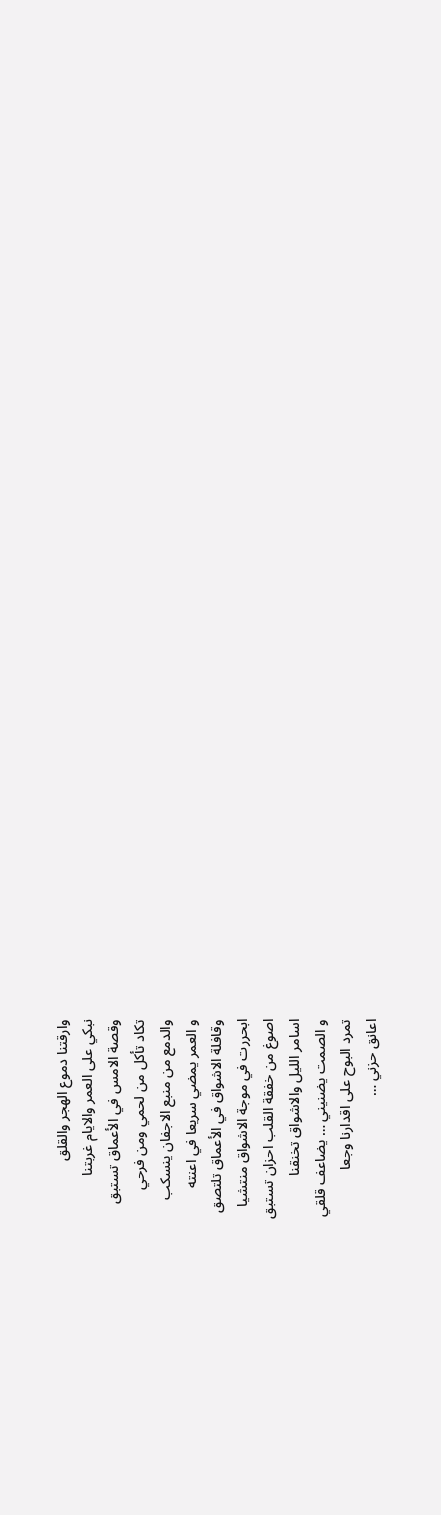وارقتنا دموع الهجر والقلق
نبكي على العمر والايام غربتنا
وقصة الامس في الأعماق تستبق
تكاد تأكل من لحمي ومن فرحي
والدمع من منبع الاجفان ينسكب
و العمر يمضي سريعا في اعنته
وقافلة الاشواق في الأعماق تلتصق
ابحررت في موجة الاشواق منتشيا
اصوغ من خفقة القلب احزان تستبق
اسامر الليل والاشواق تخنقنا
و الصمت يضنيني … يضاعف قلقي
تمرد البوح على اقدارنا وجعا
اعانق حزني …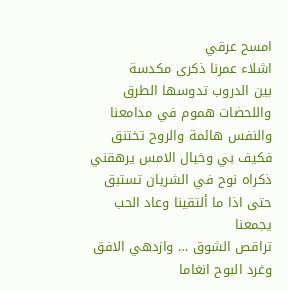امسح عرقي
اشلاء عمرنا ذكرى مكدسة
بين الدروب تدوسها الطرق
واللحضات هموم في مدامعنا
والنفس هائمة والروح تختنق
فكيف بي وخيال الامس يرهقني
ذكراه نوح في الشريان تستبق
حتى اذا ما ألتقينا وعاد الحب يجمعنا
تراقص الشوق … وازدهي الافق
وغرد البوح انغاما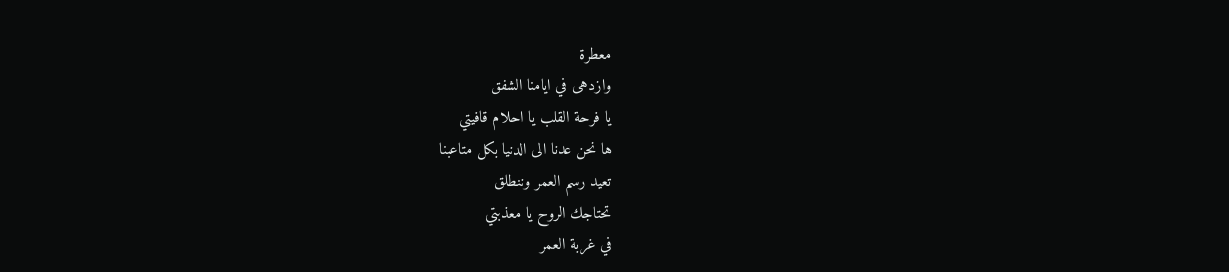معطرة
وازدهى في ايامنا الشفق
يا فرحة القلب يا احلام قافيتي
ها نحن عدنا الى الدنيا بكل متاعبنا
تعيد رسم العمر وننطلق
تحتاجك الروح يا معذبتي
في غربة العمر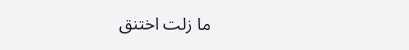ما زلت اختنق